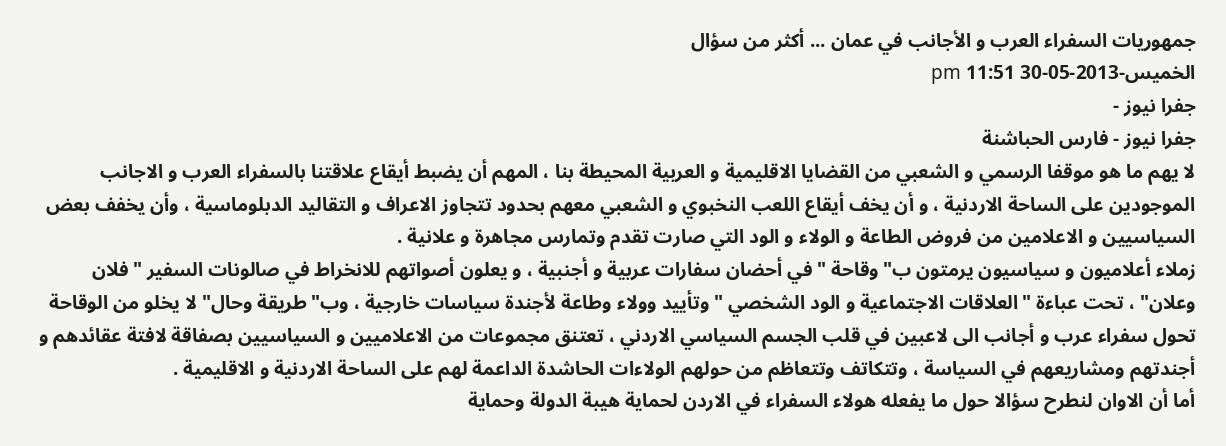جمهوريات السفراء العرب و الأجانب في عمان ... أكثر من سؤال
الخميس-2013-05-30 11:51 pm
جفرا نيوز -
جفرا نيوز - فارس الحباشنة
لا يهم ما هو موقفا الرسمي و الشعبي من القضايا الاقليمية و العربية المحيطة بنا ، المهم أن يضبط أيقاع علاقتنا بالسفراء العرب و الاجانب الموجودين على الساحة الاردنية ، و أن يخف أيقاع اللعب النخبوي و الشعبي معهم بحدود تتجاوز الاعراف و التقاليد الدبلوماسية ، وأن يخفف بعض السياسيين و الاعلامين من فروض الطاعة و الولاء و الود التي صارت تقدم وتمارس مجاهرة و علانية .
زملاء أعلاميون و سياسيون يرمتون ب"وقاحة " في أحضان سفارات عربية و أجنبية ، و يعلون أصواتهم للانخراط في صالونات السفير "فلان وعلان" ، تحت عباءة "العلاقات الاجتماعية و الود الشخصي " وتأييد وولاء وطاعة لأجندة سياسات خارجية ، وب"طريقة وحال" لا يخلو من الوقاحة تحول سفراء عرب و أجانب الى لاعبين في قلب الجسم السياسي الاردني ، تعتنق مجموعات من الاعلاميين و السياسيين بصفاقة لافتة عقائدهم و أجندتهم ومشاريعهم في السياسة ، وتتكاتف وتتعاظم من حولهم الولاءات الحاشدة الداعمة لهم على الساحة الاردنية و الاقليمية .
أما أن الاوان لنطرح سؤالا حول ما يفعله هولاء السفراء في الاردن لحماية هيبة الدولة وحماية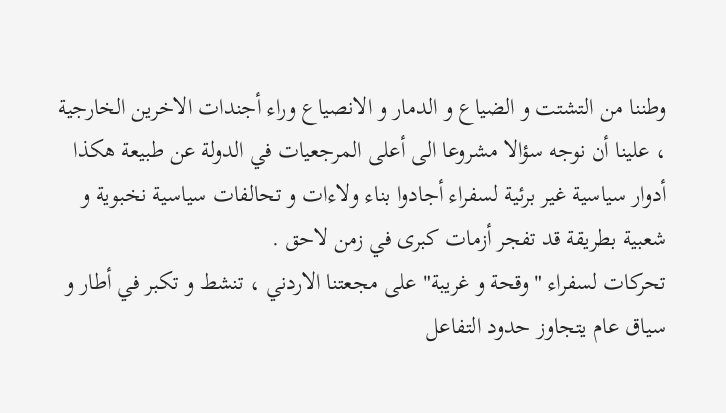وطننا من التشتت و الضياع و الدمار و الانصياع وراء أجندات الاخرين الخارجية ، علينا أن نوجه سؤالا مشروعا الى أعلى المرجعيات في الدولة عن طبيعة هكذا أدوار سياسية غير برئية لسفراء أجادوا بناء ولاءات و تحالفات سياسية نخبوية و شعبية بطريقة قد تفجر أزمات كبرى في زمن لاحق .
تحركات لسفراء "وقحة و غريبة" على مجعتنا الاردني ، تنشط و تكبر في أطار و سياق عام يتجاوز حدود التفاعل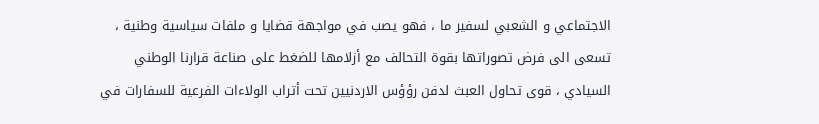الاجتماعي و الشعبي لسفير ما ، فهو يصب في مواجهة قضايا و ملفات سياسية وطنية ، تسعى الى فرض تصوراتها بقوة التحالف مع أزلامها للضغط على صناعة قرارنا الوطني السيادي ، قوى تحاول العبث لدفن رؤؤس الاردنيين تحت أتراب الولاءات الفرعية للسفارات في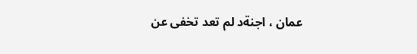عمان ، اجنةد لم تعد تخفى عن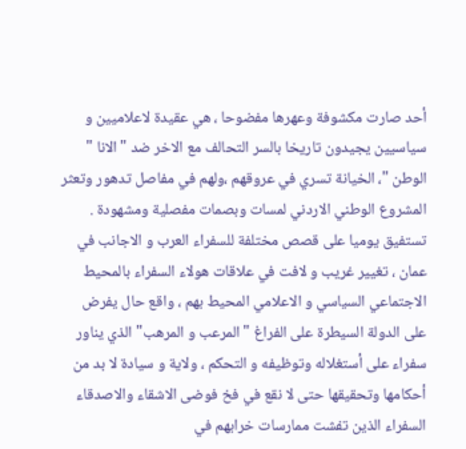أحد صارت مكشوفة وعهرها مفضوحا ، هي عقيدة لاعلاميين و سياسيين يجيدون تاريخا بالسر التحالف مع الاخر ضد "الانا " الوطن "، الخيانة تسري في عروقهم ،ولهم في مفاصل تدهور وتعثر المشروع الوطني الاردني لمسات وبصمات مفصلية ومشهودة .
تستفيق يوميا على قصص مختلفة للسفراء العرب و الاجانب في عمان ، تغيير غريب و لافت في علاقات هولاء السفراء بالمحيط الاجتماعي السياسي و الاعلامي المحيط بهم ، واقع حال يفرض على الدولة السيطرة على الفراغ "المرعب و المرهب" الذي يناور سفراء على أستغلاله وتوظيفه و التحكم ، ولاية و سيادة لا بد من أحكامها وتحقيقها حتى لا نقع في فخ فوضى الاشقاء والاصدقاء السفراء الذين تفشت ممارسات خرابهم في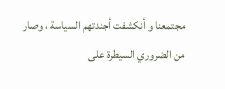مجتمعنا و أنكشفت أجندتهم السياسة ، وصار من الضروري السيطرة على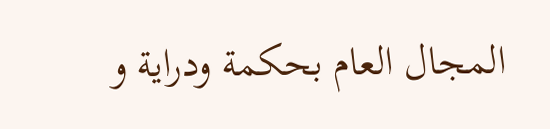المجال العام بحكمة ودراية و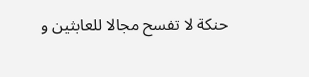حنكة لا تفسح مجالا للعابثين و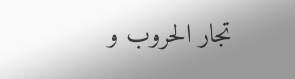تجار الحروب و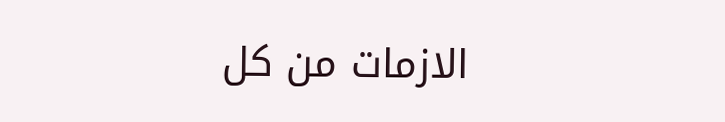الازمات من كل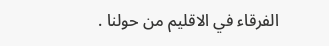الفرقاء في الاقليم من حولنا .